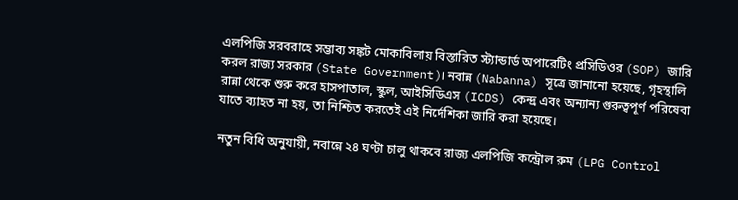এলপিজি সরবরাহে সম্ভাব্য সঙ্কট মোকাবিলায় বিস্তারিত স্ট্যান্ডার্ড অপারেটিং প্রসিডিওর (SOP) জারি করল রাজ্য সরকার (State Government)। নবান্ন (Nabanna) সূত্রে জানানো হয়েছে, গৃহস্থালি রান্না থেকে শুরু করে হাসপাতাল, স্কুল, আইসিডিএস (ICDS) কেন্দ্র এবং অন্যান্য গুরুত্বপূর্ণ পরিষেবা যাতে ব্যাহত না হয়, তা নিশ্চিত করতেই এই নির্দেশিকা জারি করা হয়েছে।

নতুন বিধি অনুযায়ী, নবান্নে ২৪ ঘণ্টা চালু থাকবে রাজ্য এলপিজি কন্ট্রোল রুম (LPG Control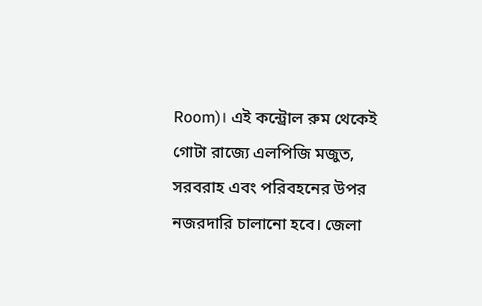Room)। এই কন্ট্রোল রুম থেকেই গোটা রাজ্যে এলপিজি মজুত, সরবরাহ এবং পরিবহনের উপর নজরদারি চালানো হবে। জেলা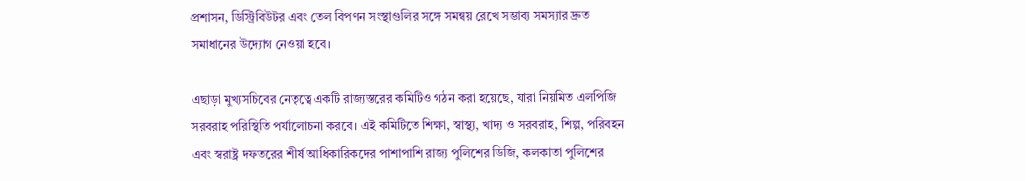প্রশাসন, ডিস্ট্রিবিউটর এবং তেল বিপণন সংস্থাগুলির সঙ্গে সমন্বয় রেখে সম্ভাব্য সমস্যার দ্রুত সমাধানের উদ্যোগ নেওয়া হবে।

এছাড়া মুখ্যসচিবের নেতৃত্বে একটি রাজ্যস্তরের কমিটিও গঠন করা হয়েছে, যারা নিয়মিত এলপিজি সরবরাহ পরিস্থিতি পর্যালোচনা করবে। এই কমিটিতে শিক্ষা, স্বাস্থ্য, খাদ্য ও সরবরাহ, শিল্প, পরিবহন এবং স্বরাষ্ট্র দফতরের শীর্ষ আধিকারিকদের পাশাপাশি রাজ্য পুলিশের ডিজি, কলকাতা পুলিশের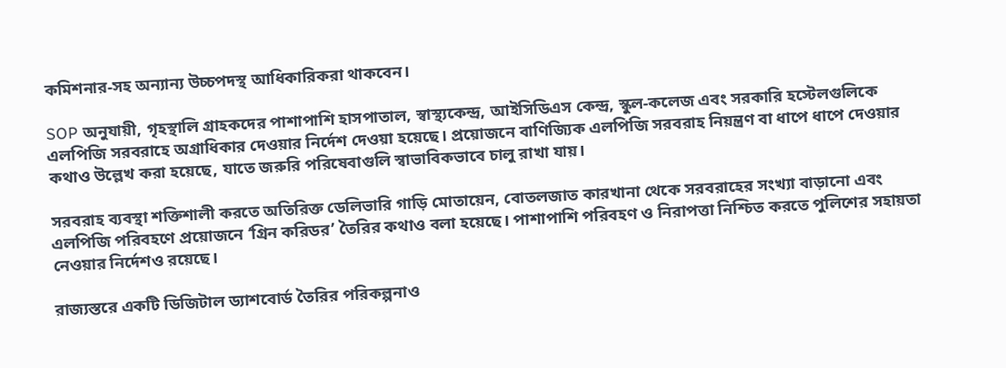কমিশনার-সহ অন্যান্য উচ্চপদস্থ আধিকারিকরা থাকবেন।

SOP অনুযায়ী, গৃহস্থালি গ্রাহকদের পাশাপাশি হাসপাতাল, স্বাস্থ্যকেন্দ্র, আইসিডিএস কেন্দ্র, স্কুল-কলেজ এবং সরকারি হস্টেলগুলিকে এলপিজি সরবরাহে অগ্রাধিকার দেওয়ার নির্দেশ দেওয়া হয়েছে। প্রয়োজনে বাণিজ্যিক এলপিজি সরবরাহ নিয়ন্ত্রণ বা ধাপে ধাপে দেওয়ার কথাও উল্লেখ করা হয়েছে, যাতে জরুরি পরিষেবাগুলি স্বাভাবিকভাবে চালু রাখা যায়।

সরবরাহ ব্যবস্থা শক্তিশালী করতে অতিরিক্ত ডেলিভারি গাড়ি মোতায়েন, বোতলজাত কারখানা থেকে সরবরাহের সংখ্যা বাড়ানো এবং এলপিজি পরিবহণে প্রয়োজনে ‘গ্রিন করিডর’ তৈরির কথাও বলা হয়েছে। পাশাপাশি পরিবহণ ও নিরাপত্তা নিশ্চিত করতে পুলিশের সহায়তা নেওয়ার নির্দেশও রয়েছে।

রাজ্যস্তরে একটি ডিজিটাল ড্যাশবোর্ড তৈরির পরিকল্পনাও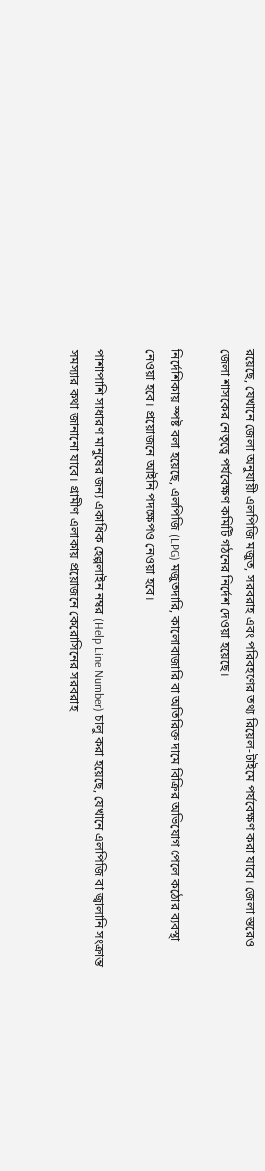রয়েছে, যেখানে জেলা অনুযায়ী এলপিজি মজুত, সরবরাহ এবং পরিবহণের তথ্য রিয়েল-টাইমে পর্যবেক্ষণ করা যাবে। জেলা স্তরেও জেলা শাসকের নেতৃত্বে পর্যবেক্ষণ কমিটি গঠনের নির্দেশ দেওয়া হয়েছে।

নির্দেশিকায় স্পষ্ট বলা হয়েছে, এলপিজি (LPG) মজুতদারি, কালোবাজারি বা অতিরিক্ত দামে বিক্রির অভিযোগ পেলে কঠোর ব্যবস্থা নেওয়া হবে। প্রয়োজনে আইনি পদক্ষেপও নেওয়া হবে।

পাশাপাশি সাধারণ মানুষের জন্য একাধিক হেল্পলাইন নম্বর (Help Line Number) চালু করা হয়েছে, যেখানে এলপিজি বা জ্বালানি সংক্রান্ত সমস্যার কথা জানানো যাবে। গ্রামীণ এলাকায় প্রয়োজনে কেরোসিনের সরবরাহ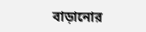বাড়ানোর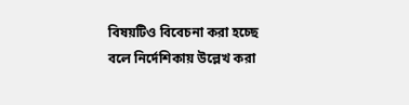বিষয়টিও বিবেচনা করা হচ্ছে বলে নির্দেশিকায় উল্লেখ করা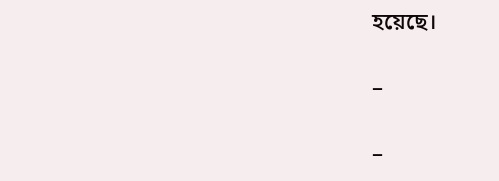হয়েছে।

–

–